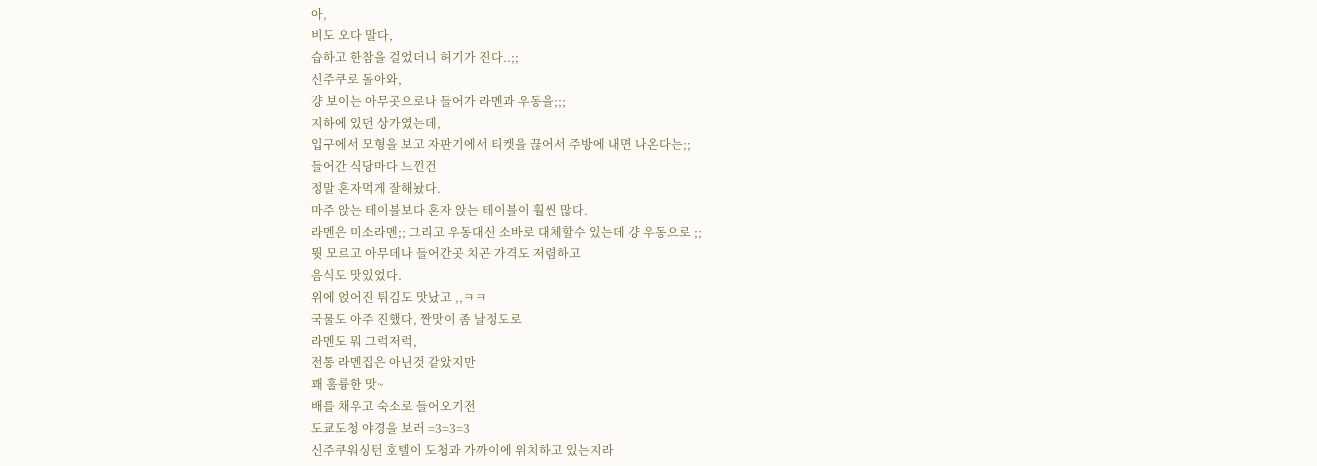아,
비도 오다 말다,
습하고 한참을 걸었더니 허기가 진다..;;
신주쿠로 돌아와,
걍 보이는 아무곳으로나 들어가 라멘과 우동을;;;
지하에 있던 상가였는데,
입구에서 모형을 보고 자판기에서 티켓을 끊어서 주방에 내면 나온다는;;
들어간 식당마다 느낀건
정말 혼자먹게 잘해놨다.
마주 앉는 테이블보다 혼자 앉는 테이블이 훨씬 많다.
라멘은 미소라멘;; 그리고 우동대신 소바로 대체할수 있는데 걍 우동으로 ;;
뭣 모르고 아무데나 들어간곳 치곤 가격도 저렴하고
음식도 맛있었다.
위에 얹어진 튀김도 맛났고 ,,ㅋㅋ
국물도 아주 진했다, 짠맛이 좀 날정도로
라멘도 뭐 그럭저럭,
전통 라멘집은 아닌것 같았지만
꽤 훌륭한 맛~
배를 채우고 숙소로 들어오기전
도쿄도청 야경을 보러 =3=3=3
신주쿠워싱턴 호텔이 도청과 가까이에 위치하고 있는지라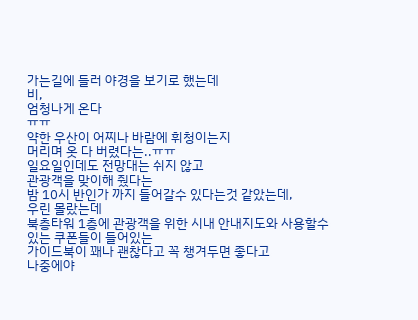가는길에 들러 야경을 보기로 했는데
비,
엄청나게 온다
ㅠㅠ
약한 우산이 어찌나 바람에 휘청이는지
머리며 옷 다 버렸다는..ㅠㅠ
일요일인데도 전망대는 쉬지 않고
관광객을 맞이해 줬다는
밤 10시 반인가 까지 들어갈수 있다는것 같았는데,
우린 몰랐는데
북층타워 1층에 관광객을 위한 시내 안내지도와 사용할수있는 쿠폰들이 들어있는
가이드북이 꽤나 괜찮다고 꼭 챙겨두면 좋다고
나중에야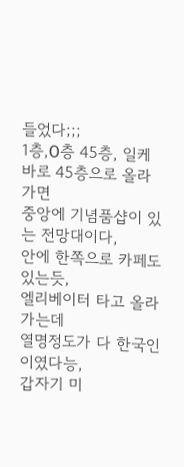들었다;;;
1층,O층 45층, 일케 바로 45층으로 올라가면
중앙에 기념품샵이 있는 전망대이다,
안에 한쪽으로 카페도 있는듯,
엘리베이터 타고 올라가는데
열명정도가 다 한국인이였다능,
갑자기 미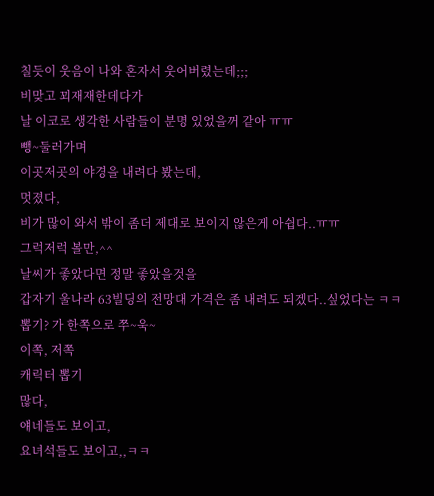칠듯이 웃음이 나와 혼자서 웃어버렸는데;;;
비맞고 꾀재재한데다가
날 이코로 생각한 사람들이 분명 있었을꺼 같아 ㅠㅠ
뺑~둘러가며
이곳저곳의 야경을 내려다 봤는데,
멋졌다,
비가 많이 와서 밖이 좀더 제대로 보이지 않은게 아쉽다..ㅠㅠ
그럭저럭 볼만,^^
날씨가 좋았다면 정말 좋았을것을
갑자기 울나라 63빌딩의 전망대 가격은 좀 내려도 되겠다..싶었다는 ㅋㅋ
뽑기? 가 한쪽으로 쭈~욱~
이쪽, 저쪽
캐릭터 뽑기
많다,
얘네들도 보이고,
요녀석들도 보이고,,ㅋㅋ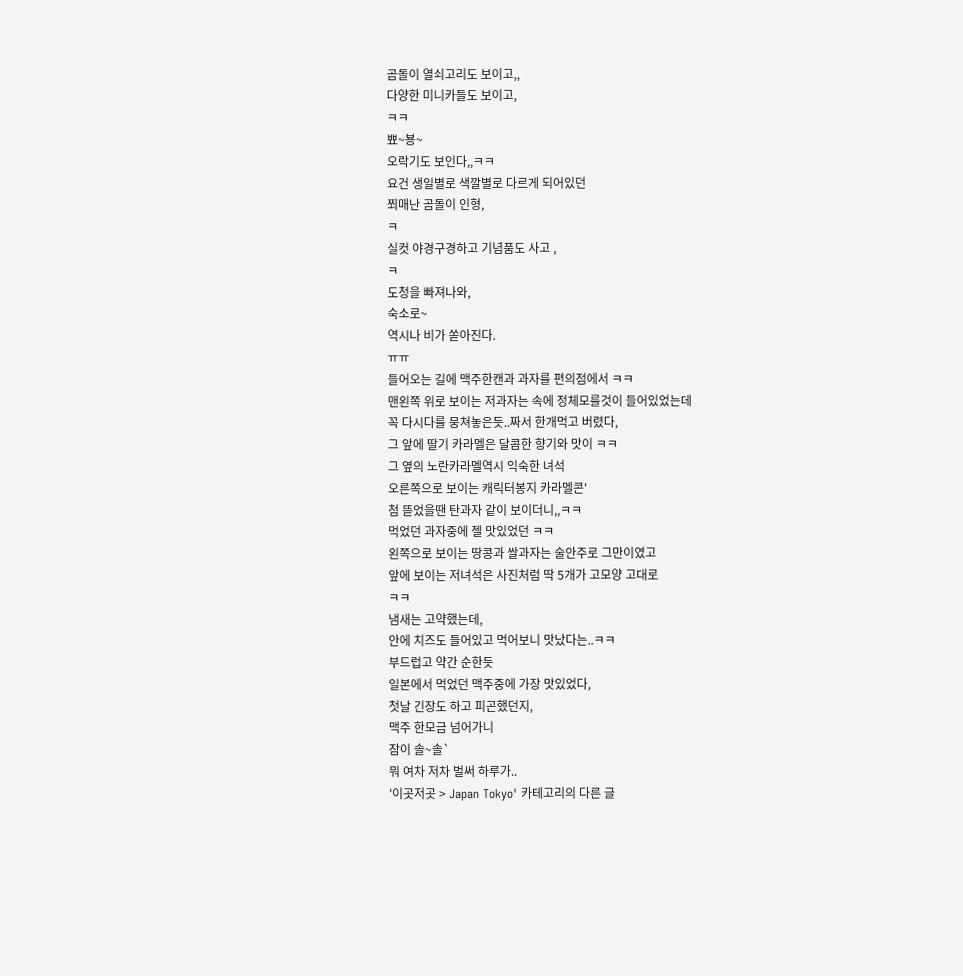곰돌이 열쇠고리도 보이고,,
다양한 미니카들도 보이고,
ㅋㅋ
뾰~뵹~
오락기도 보인다,,ㅋㅋ
요건 생일별로 색깔별로 다르게 되어있던
쬐매난 곰돌이 인형,
ㅋ
실컷 야경구경하고 기념품도 사고 ,
ㅋ
도청을 빠져나와,
숙소로~
역시나 비가 쏟아진다.
ㅠㅠ
들어오는 길에 맥주한캔과 과자를 편의점에서 ㅋㅋ
맨왼쪽 위로 보이는 저과자는 속에 정체모를것이 들어있었는데
꼭 다시다를 뭉쳐놓은듯..짜서 한개먹고 버렸다,
그 앞에 딸기 카라멜은 달콤한 향기와 맛이 ㅋㅋ
그 옆의 노란카라멜역시 익숙한 녀석
오른쪽으로 보이는 캐릭터봉지 카라멜콘'
첨 뜯었을땐 탄과자 같이 보이더니,,ㅋㅋ
먹었던 과자중에 젤 맛있었던 ㅋㅋ
왼쪽으로 보이는 땅콩과 쌀과자는 술안주로 그만이였고
앞에 보이는 저녀석은 사진처럼 딱 5개가 고모양 고대로
ㅋㅋ
냄새는 고약했는데,
안에 치즈도 들어있고 먹어보니 맛났다는..ㅋㅋ
부드럽고 약간 순한듯
일본에서 먹었던 맥주중에 가장 맛있었다,
첫날 긴장도 하고 피곤했던지,
맥주 한모금 넘어가니
잠이 솔~솔`
뭐 여차 저차 벌써 하루가..
'이곳저곳 > Japan Tokyo' 카테고리의 다른 글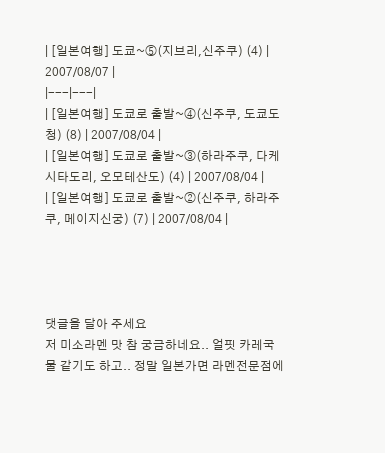| [일본여행] 도쿄~⑤(지브리,신주쿠) (4) | 2007/08/07 |
|---|---|
| [일본여행] 도쿄로 출발~④(신주쿠, 도쿄도청) (8) | 2007/08/04 |
| [일본여행] 도쿄로 출발~③(하라주쿠, 다케시타도리, 오모테산도) (4) | 2007/08/04 |
| [일본여행] 도쿄로 출발~②(신주쿠, 하라주쿠, 메이지신궁) (7) | 2007/08/04 |




댓글을 달아 주세요
저 미소라멘 맛 참 궁금하네요.. 얼핏 카레국물 같기도 하고.. 정말 일본가면 라멘전문점에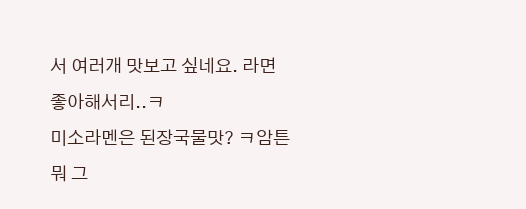서 여러개 맛보고 싶네요. 라면 좋아해서리..ㅋ
미소라멘은 된장국물맛? ㅋ암튼 뭐 그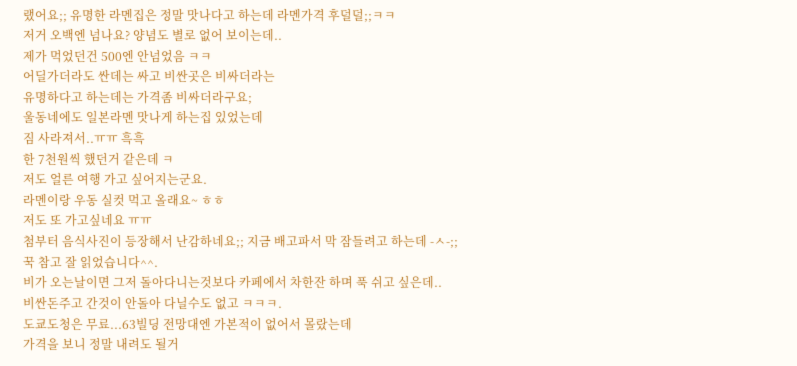랬어요;; 유명한 라멘집은 정말 맛나다고 하는데 라멘가격 후덜덜;;ㅋㅋ
저거 오백엔 넘나요? 양념도 별로 없어 보이는데..
제가 먹었던건 500엔 안넘었음 ㅋㅋ
어딜가더라도 싼데는 싸고 비싼곳은 비싸더라는
유명하다고 하는데는 가격좀 비싸더라구요;
울동네에도 일본라멘 맛나게 하는집 있었는데
짐 사라져서..ㅠㅠ 흑흑
한 7천원씩 했던거 같은데 ㅋ
저도 얼른 여행 가고 싶어지는군요.
라멘이랑 우동 실컷 먹고 올래요~ ㅎㅎ
저도 또 가고싶네요 ㅠㅠ
첨부터 음식사진이 등장해서 난감하네요;; 지금 배고파서 막 잠들려고 하는데 -ㅅ-;;
꾹 참고 잘 읽었습니다^^.
비가 오는날이면 그저 돌아다니는것보다 카페에서 차한잔 하며 푹 쉬고 싶은데..
비싼돈주고 간것이 안돌아 다닐수도 없고 ㅋㅋㅋ.
도쿄도청은 무료...63빌딩 전망대엔 가본적이 없어서 몰랐는데
가격을 보니 정말 내려도 될거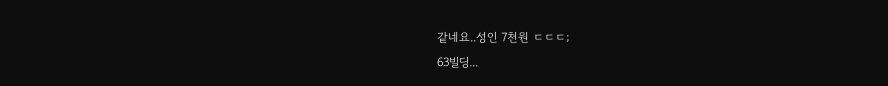같네요..성인 7천원 ㄷㄷㄷ;
63빌딩...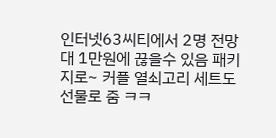인터넷63씨티에서 2명 전망대 1만원에 끊을수 있음 패키지로~ 커플 열쇠고리 세트도 선물로 줌 ㅋㅋ